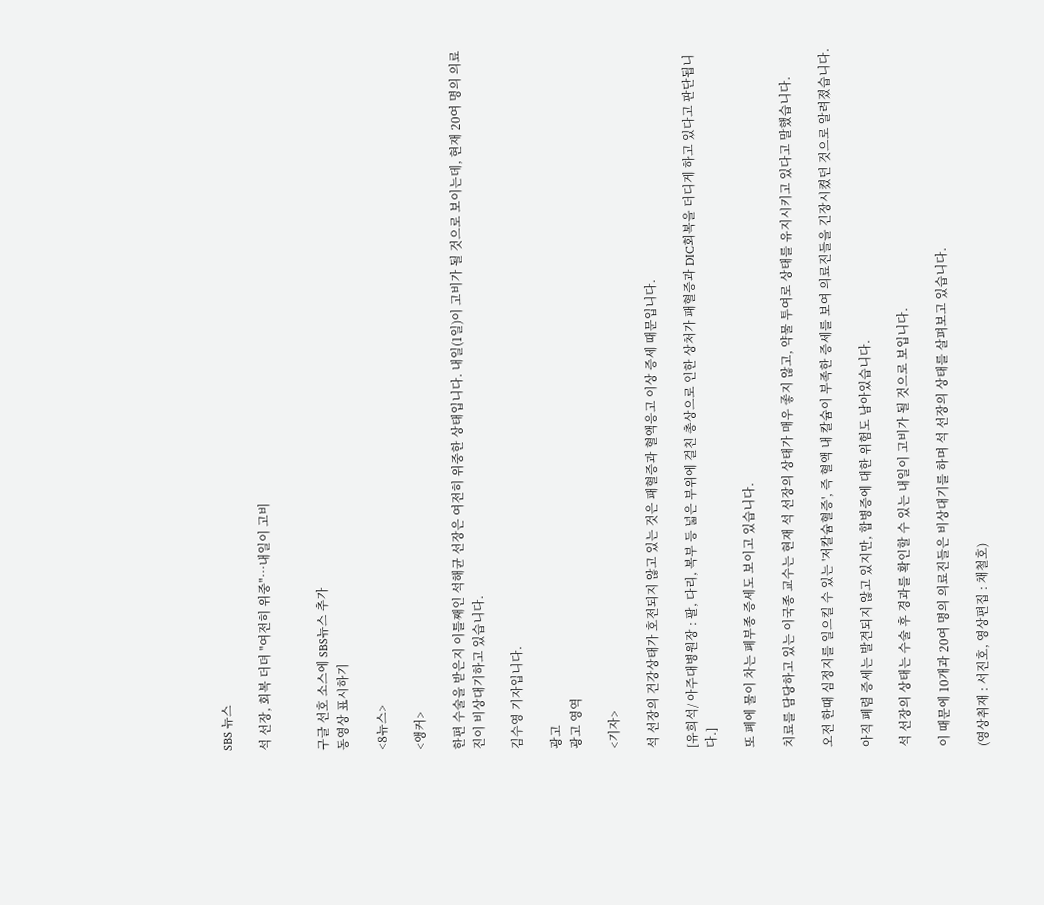SBS 뉴스

석 선장, 회복 더뎌 "여전히 위중"…내일이 고비


구글 선호 소스에 SBS뉴스 추가
동영상 표시하기

<8뉴스>

<앵커>

한편 수술을 받은지 이틀째인 석해균 선장은 여전히 위중한 상태입니다. 내일(1일)이 고비가 될 것으로 보이는데, 현재 20여 명의 의료진이 비상대기하고 있습니다.

김수영 기자입니다.

광고
광고 영역

<기자>

석 선장의 건강상태가 호전되지 않고 있는 것은 패혈증과 혈액응고 이상 증세 때문입니다.

[유희석/ 아주대병원장 : 팔, 다리, 복부 등 넓은 부위에 걸친 총상으로 인한 상처가 패혈증과 DIC회복을 더디게 하고 있다고 판단됩니다.]

또 폐에 물이 차는 폐부종 증세도 보이고 있습니다.

치료를 담당하고 있는 이국종 교수는 현재 석 선장의 상태가 매우 좋지 않고, 약물 투여로 상태를 유지시키고 있다고 말했습니다.

오전 한때 심정지를 일으킬 수 있는 '저칼슘혈증', 즉 혈액 내 칼슘이 부족한 증세를 보여 의료진들을 긴장시켰던 것으로 알려졌습니다.

아직 폐렴 증세는 발견되지 않고 있지만, 합병증에 대한 위험도 남아있습니다.

석 선장의 상태는 수술 후 경과를 확인할 수 있는 내일이 고비가 될 것으로 보입니다.

이 때문에 10개과 20여 명의 의료진들은 비상대기를 하며 석 선장의 상태를 살펴보고 있습니다.

(영상취재 : 서진호, 영상편집 : 채철호)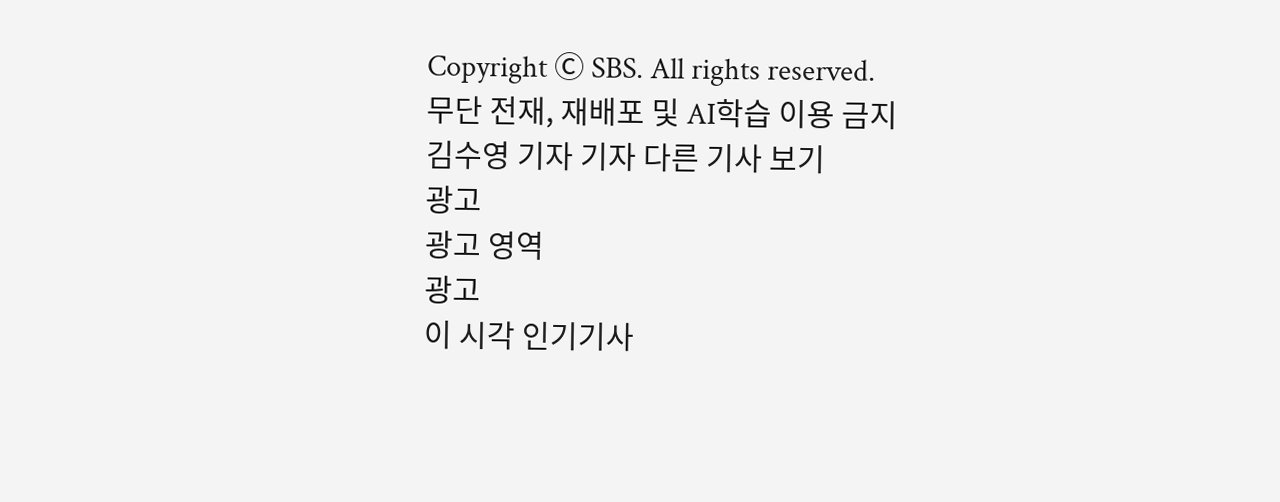Copyright Ⓒ SBS. All rights reserved.
무단 전재, 재배포 및 AI학습 이용 금지
김수영 기자 기자 다른 기사 보기
광고
광고 영역
광고
이 시각 인기기사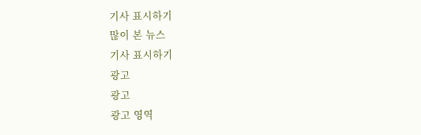기사 표시하기
많이 본 뉴스
기사 표시하기
광고
광고
광고 영역